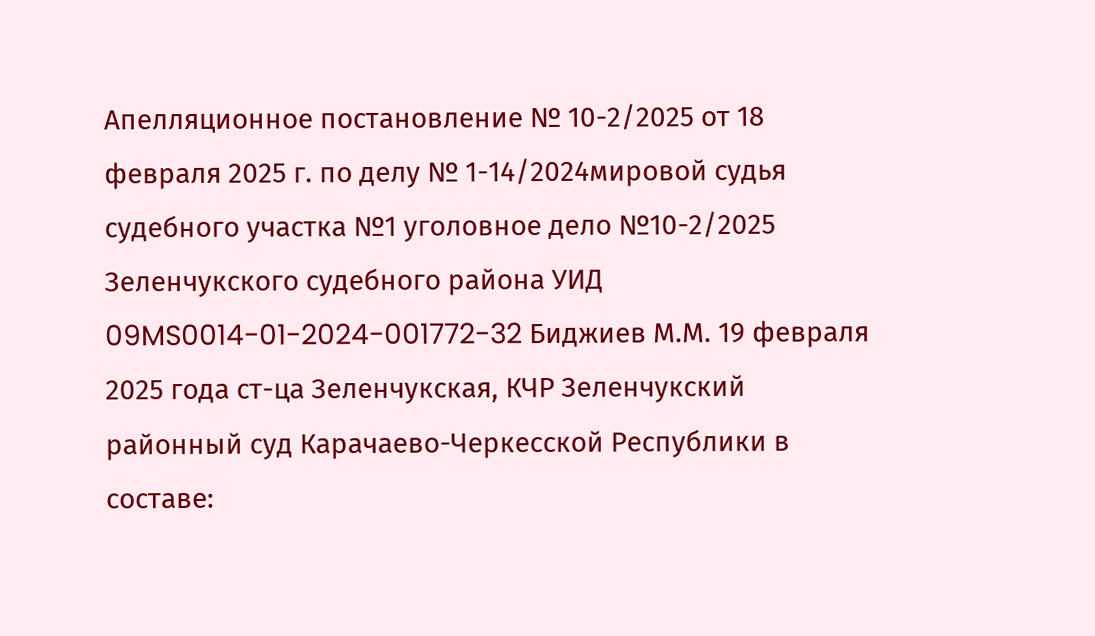Апелляционное постановление № 10-2/2025 от 18 февраля 2025 г. по делу № 1-14/2024мировой судья судебного участка №1 уголовное дело №10-2/2025 Зеленчукского судебного района УИД 09MS0014-01-2024-001772-32 Биджиев М.М. 19 февраля 2025 года ст-ца Зеленчукская, КЧР Зеленчукский районный суд Карачаево-Черкесской Республики в составе: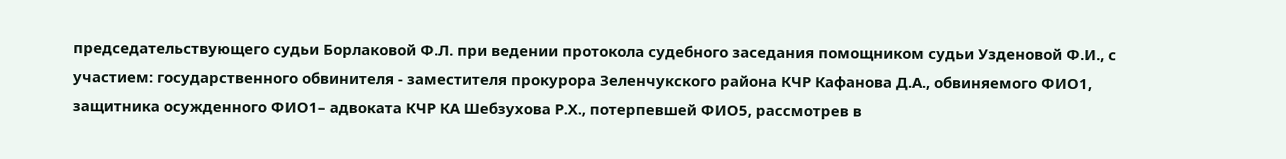председательствующего судьи Борлаковой Ф.Л. при ведении протокола судебного заседания помощником судьи Узденовой Ф.И., с участием: государственного обвинителя - заместителя прокурора Зеленчукского района КЧР Кафанова Д.А., обвиняемого ФИО1, защитника осужденного ФИО1– адвоката КЧР КА Шебзухова Р.Х., потерпевшей ФИО5, рассмотрев в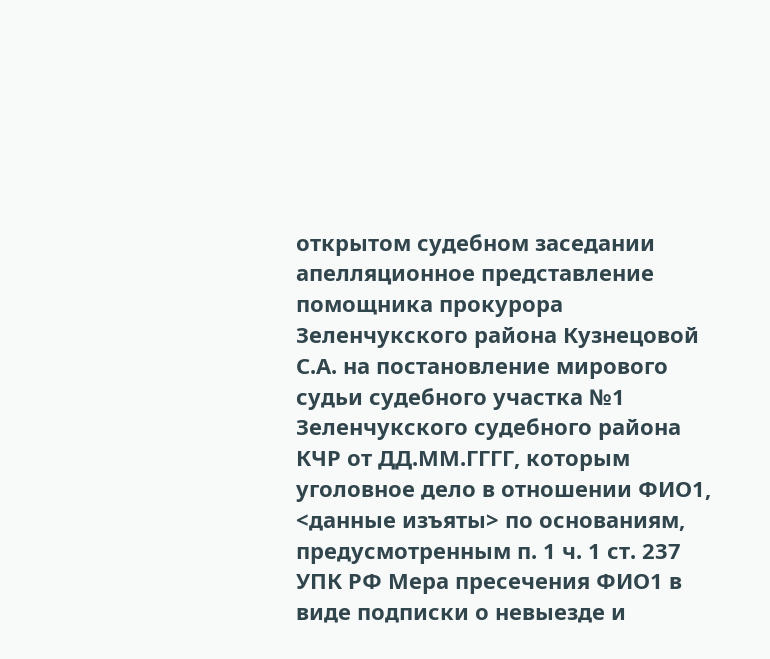открытом судебном заседании апелляционное представление помощника прокурора Зеленчукского района Кузнецовой С.А. на постановление мирового судьи судебного участка №1 Зеленчукского судебного района КЧР от ДД.ММ.ГГГГ, которым уголовное дело в отношении ФИО1, <данные изъяты> по основаниям, предусмотренным п. 1 ч. 1 ст. 237 УПК РФ Мера пресечения ФИО1 в виде подписки о невыезде и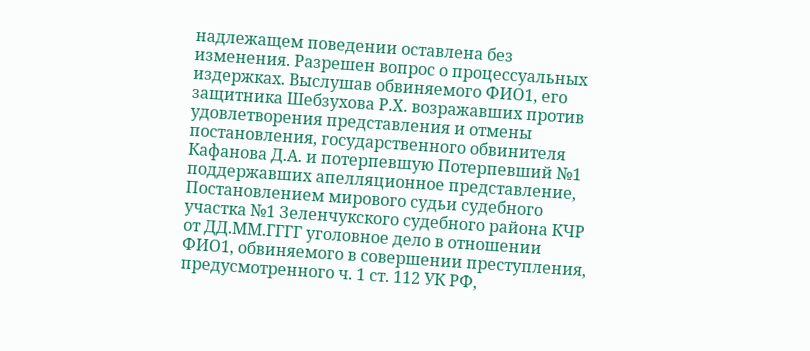надлежащем поведении оставлена без изменения. Разрешен вопрос о процессуальных издержках. Выслушав обвиняемого ФИО1, его защитника Шебзухова Р.Х. возражавших против удовлетворения представления и отмены постановления, государственного обвинителя Кафанова Д.А. и потерпевшую Потерпевший №1 поддержавших апелляционное представление, Постановлением мирового судьи судебного участка №1 Зеленчукского судебного района КЧР от ДД.ММ.ГГГГ уголовное дело в отношении ФИО1, обвиняемого в совершении преступления, предусмотренного ч. 1 ст. 112 УК РФ,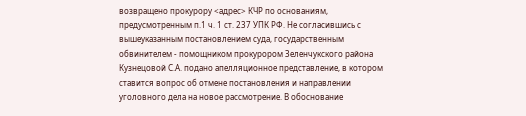возвращено прокурору <адрес> КЧР по основаниям, предусмотренным п.1 ч. 1 ст. 237 УПК РФ. Не согласившись с вышеуказанным постановлением суда, государственным обвинителем - помощником прокурором Зеленчукского района Кузнецовой С.А. подано апелляционное представление, в котором ставится вопрос об отмене постановления и направлении уголовного дела на новое рассмотрение. В обоснование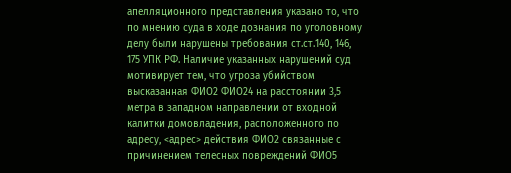апелляционного представления указано то, что по мнению суда в ходе дознания по уголовному делу были нарушены требования ст.ст.140, 146, 175 УПК РФ. Наличие указанных нарушений суд мотивирует тем, что угроза убийством высказанная ФИО2 ФИО24 на расстоянии 3,5 метра в западном направлении от входной калитки домовладения, расположенного по адресу, <адрес> действия ФИО2 связанные с причинением телесных повреждений ФИО5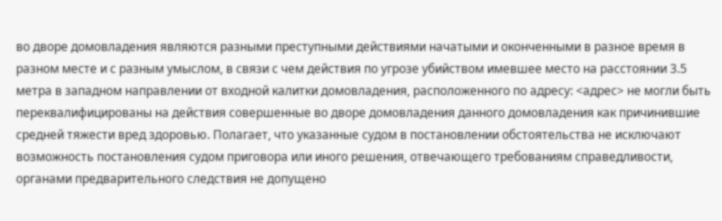во дворе домовладения являются разными преступными действиями начатыми и оконченными в разное время в разном месте и с разным умыслом, в связи с чем действия по угрозе убийством имевшее место на расстоянии 3.5 метра в западном направлении от входной калитки домовладения, расположенного по адресу: <адрес> не могли быть переквалифицированы на действия совершенные во дворе домовладения данного домовладения как причинившие средней тяжести вред здоровью. Полагает, что указанные судом в постановлении обстоятельства не исключают возможность постановления судом приговора или иного решения, отвечающего требованиям справедливости, органами предварительного следствия не допущено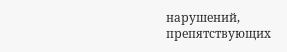нарушений, препятствующих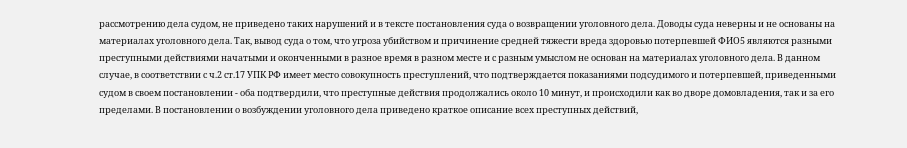рассмотрению дела судом, не приведено таких нарушений и в тексте постановления суда о возвращении уголовного дела. Доводы суда неверны и не основаны на материалах уголовного дела. Так, вывод суда о том, что угроза убийством и причинение средней тяжести вреда здоровью потерпевшей ФИО5 являются разными преступными действиями начатыми и оконченными в разное время в разном месте и с разным умыслом не основан на материалах уголовного дела. В данном случае, в соответствии с ч.2 ст.17 УПК РФ имеет место совокупность преступлений, что подтверждается показаниями подсудимого и потерпевшей, приведенными судом в своем постановлении - оба подтвердили, что преступные действия продолжались около 10 минут, и происходили как во дворе домовладения, так и за его пределами. В постановлении о возбуждении уголовного дела приведено краткое описание всех преступных действий,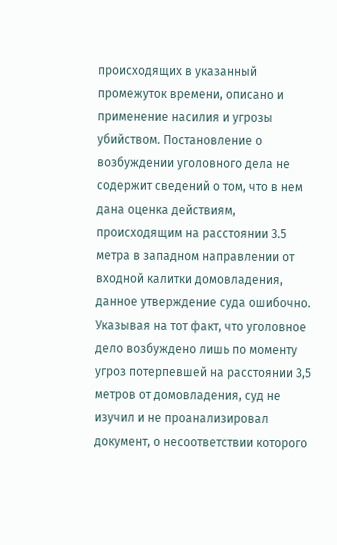происходящих в указанный промежуток времени, описано и применение насилия и угрозы убийством. Постановление о возбуждении уголовного дела не содержит сведений о том, что в нем дана оценка действиям, происходящим на расстоянии 3.5 метра в западном направлении от входной калитки домовладения, данное утверждение суда ошибочно. Указывая на тот факт, что уголовное дело возбуждено лишь по моменту угроз потерпевшей на расстоянии 3,5 метров от домовладения, суд не изучил и не проанализировал документ, о несоответствии которого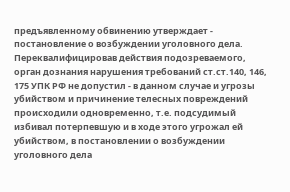предъявленному обвинению утверждает - постановление о возбуждении уголовного дела. Переквалифицировав действия подозреваемого, орган дознания нарушения требований ст.ст.140, 146, 175 УПК РФ не допустил - в данном случае и угрозы убийством и причинение телесных повреждений происходили одновременно, т.е. подсудимый избивал потерпевшую и в ходе этого угрожал ей убийством, в постановлении о возбуждении уголовного дела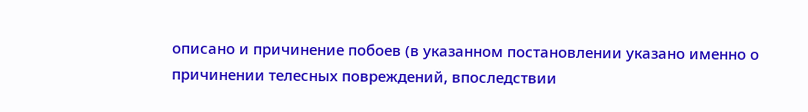описано и причинение побоев (в указанном постановлении указано именно о причинении телесных повреждений, впоследствии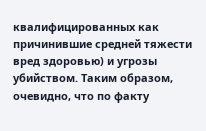квалифицированных как причинившие средней тяжести вред здоровью) и угрозы убийством. Таким образом, очевидно, что по факту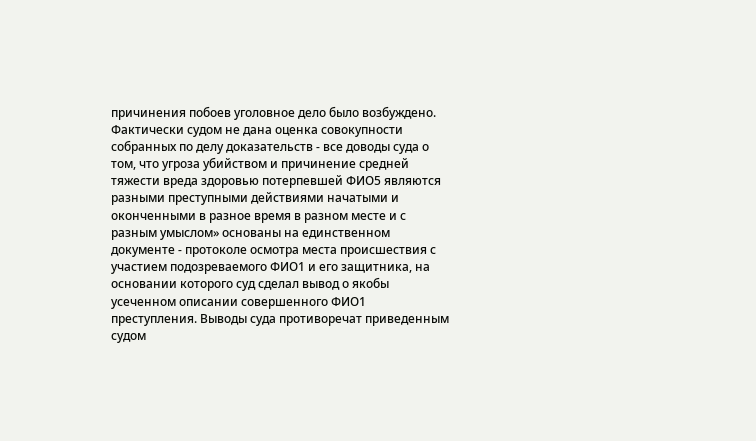причинения побоев уголовное дело было возбуждено. Фактически судом не дана оценка совокупности собранных по делу доказательств - все доводы суда о том, что угроза убийством и причинение средней тяжести вреда здоровью потерпевшей ФИО5 являются разными преступными действиями начатыми и оконченными в разное время в разном месте и с разным умыслом» основаны на единственном документе - протоколе осмотра места происшествия с участием подозреваемого ФИО1 и его защитника, на основании которого суд сделал вывод о якобы усеченном описании совершенного ФИО1 преступления. Выводы суда противоречат приведенным судом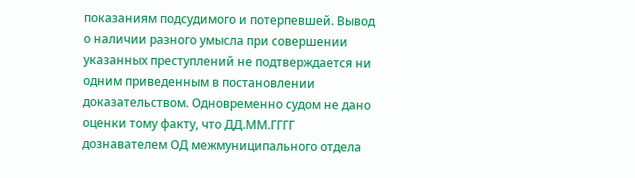показаниям подсудимого и потерпевшей. Вывод о наличии разного умысла при совершении указанных преступлений не подтверждается ни одним приведенным в постановлении доказательством. Одновременно судом не дано оценки тому факту, что ДД.ММ.ГГГГ дознавателем ОД межмуниципального отдела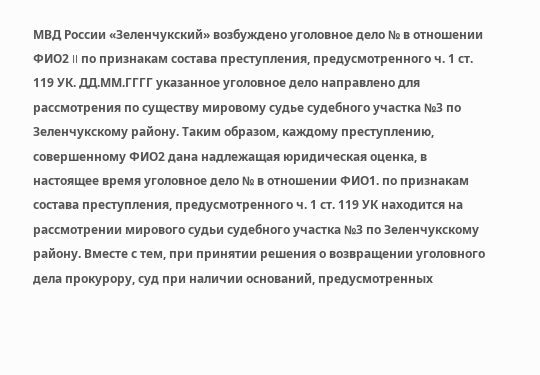МВД России «Зеленчукский» возбуждено уголовное дело № в отношении ФИО2 II по признакам состава преступления, предусмотренного ч. 1 ст. 119 УК. ДД.ММ.ГГГГ указанное уголовное дело направлено для рассмотрения по существу мировому судье судебного участка №3 по Зеленчукскому району. Таким образом, каждому преступлению, совершенному ФИО2 дана надлежащая юридическая оценка, в настоящее время уголовное дело № в отношении ФИО1. по признакам состава преступления, предусмотренного ч. 1 ст. 119 УК находится на рассмотрении мирового судьи судебного участка №3 по Зеленчукскому району. Вместе с тем, при принятии решения о возвращении уголовного дела прокурору, суд при наличии оснований, предусмотренных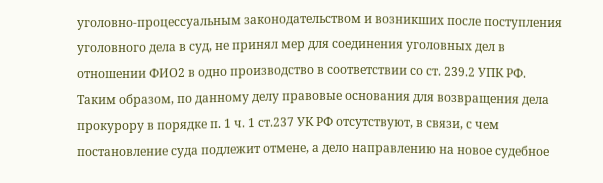уголовно-процессуальным законодательством и возникших после поступления уголовного дела в суд, не принял мер для соединения уголовных дел в отношении ФИО2 в одно производство в соответствии со ст. 239.2 УПК РФ. Таким образом, по данному делу правовые основания для возвращения дела прокурору в порядке п. 1 ч. 1 ст.237 УК РФ отсутствуют, в связи, с чем постановление суда подлежит отмене, а дело направлению на новое судебное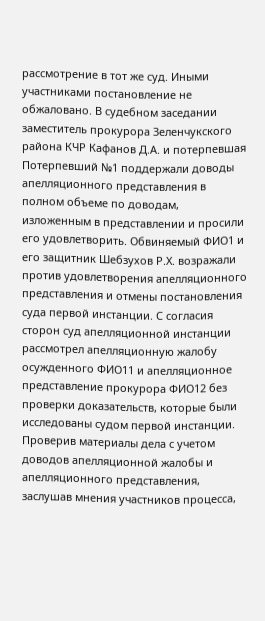рассмотрение в тот же суд. Иными участниками постановление не обжаловано. В судебном заседании заместитель прокурора Зеленчукского района КЧР Кафанов Д.А. и потерпевшая Потерпевший №1 поддержали доводы апелляционного представления в полном объеме по доводам, изложенным в представлении и просили его удовлетворить. Обвиняемый ФИО1 и его защитник Шебзухов Р.Х. возражали против удовлетворения апелляционного представления и отмены постановления суда первой инстанции. С согласия сторон суд апелляционной инстанции рассмотрел апелляционную жалобу осужденного ФИО11 и апелляционное представление прокурора ФИО12 без проверки доказательств, которые были исследованы судом первой инстанции. Проверив материалы дела с учетом доводов апелляционной жалобы и апелляционного представления, заслушав мнения участников процесса,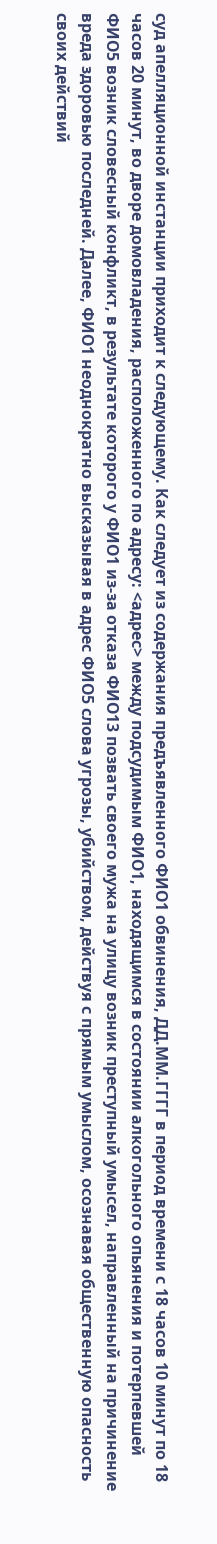суд апелляционной инстанции приходит к следующему. Как следует из содержания предъявленного ФИО1 обвинения, ДД.ММ.ГГГГ в период времени с 18 часов 10 минут по 18 часов 20 минут, во дворе домовладения, расположенного по адресу: <адрес> между подсудимым ФИО1, находящимся в состоянии алкогольного опьянения и потерпевшей ФИО5 возник словесный конфликт, в результате которого у ФИО1 из-за отказа ФИО13 позвать своего мужа на улицу возник преступный умысел, направленный на причинение вреда здоровью последней. Далее, ФИО1 неоднократно высказывая в адрес ФИО5 слова угрозы, убийством, действуя с прямым умыслом, осознавая общественную опасность своих действий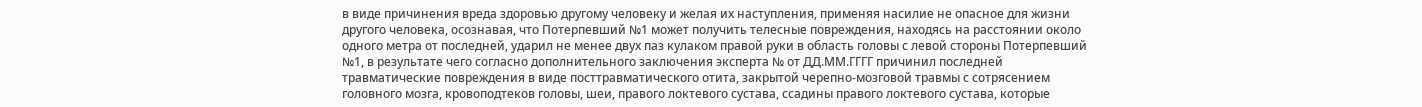в виде причинения вреда здоровью другому человеку и желая их наступления, применяя насилие не опасное для жизни другого человека, осознавая, что Потерпевший №1 может получить телесные повреждения, находясь на расстоянии около одного метра от последней, ударил не менее двух паз кулаком правой руки в область головы с левой стороны Потерпевший №1, в результате чего согласно дополнительного заключения эксперта № от ДД.ММ.ГГГГ причинил последней травматические повреждения в виде посттравматического отита, закрытой черепно-мозговой травмы с сотрясением головного мозга, кровоподтеков головы, шеи, правого локтевого сустава, ссадины правого локтевого сустава, которые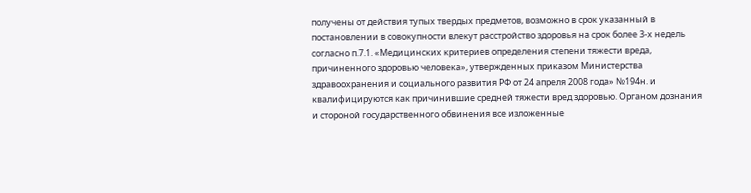получены от действия тупых твердых предметов, возможно в срок указанный в постановлении в совокупности влекут расстройство здоровья на срок более 3-х недель согласно п.7.1. «Медицинских критериев определения степени тяжести вреда, причиненного здоровью человека», утвержденных приказом Министерства здравоохранения и социального развития РФ от 24 апреля 2008 года» №194н. и квалифицируются как причинившие средней тяжести вред здоровью. Органом дознания и стороной государственного обвинения все изложенные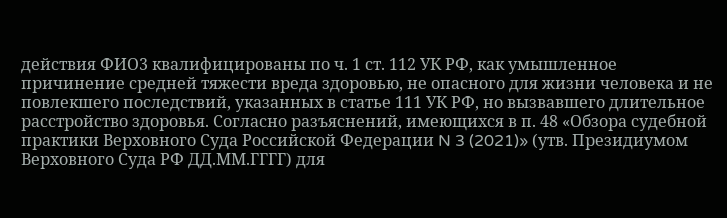действия ФИО3 квалифицированы по ч. 1 ст. 112 УК РФ, как умышленное причинение средней тяжести вреда здоровью, не опасного для жизни человека и не повлекшего последствий, указанных в статье 111 УК РФ, но вызвавшего длительное расстройство здоровья. Согласно разъяснений, имеющихся в п. 48 «Обзора судебной практики Верховного Суда Российской Федерации N 3 (2021)» (утв. Президиумом Верховного Суда РФ ДД.ММ.ГГГГ) для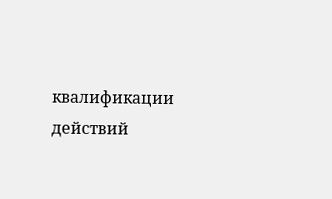квалификации действий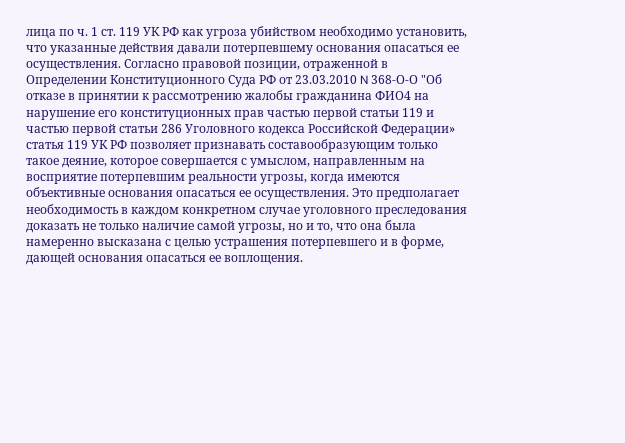лица по ч. 1 ст. 119 УК РФ как угроза убийством необходимо установить, что указанные действия давали потерпевшему основания опасаться ее осуществления. Согласно правовой позиции, отраженной в Определении Конституционного Суда РФ от 23.03.2010 N 368-О-О "Об отказе в принятии к рассмотрению жалобы гражданина ФИО4 на нарушение его конституционных прав частью первой статьи 119 и частью первой статьи 286 Уголовного кодекса Российской Федерации» статья 119 УК РФ позволяет признавать составообразующим только такое деяние, которое совершается с умыслом, направленным на восприятие потерпевшим реальности угрозы, когда имеются объективные основания опасаться ее осуществления. Это предполагает необходимость в каждом конкретном случае уголовного преследования доказать не только наличие самой угрозы, но и то, что она была намеренно высказана с целью устрашения потерпевшего и в форме, дающей основания опасаться ее воплощения.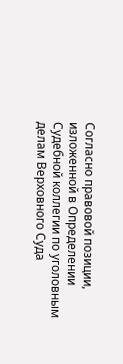Согласно правовой позиции, изложенной в Определении Судебной коллегии по уголовным делам Верховного Суда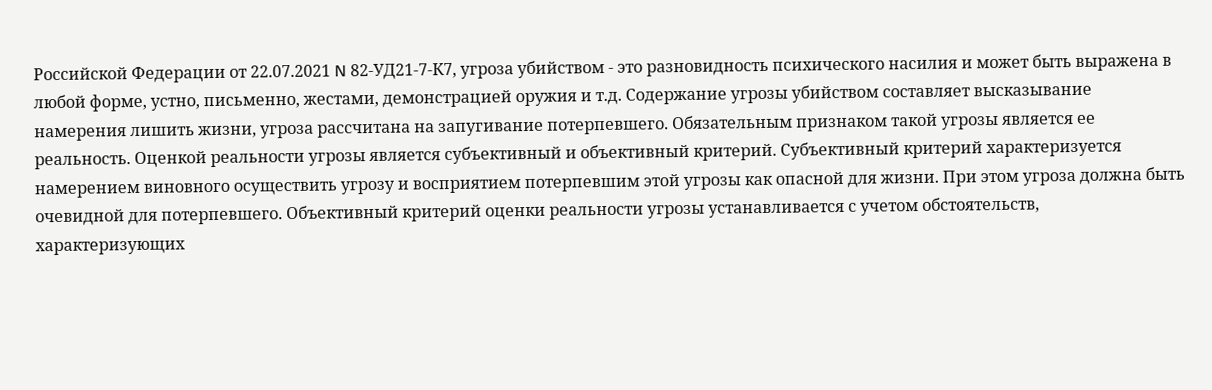Российской Федерации от 22.07.2021 N 82-УД21-7-К7, угроза убийством - это разновидность психического насилия и может быть выражена в любой форме, устно, письменно, жестами, демонстрацией оружия и т.д. Содержание угрозы убийством составляет высказывание намерения лишить жизни, угроза рассчитана на запугивание потерпевшего. Обязательным признаком такой угрозы является ее реальность. Оценкой реальности угрозы является субъективный и объективный критерий. Субъективный критерий характеризуется намерением виновного осуществить угрозу и восприятием потерпевшим этой угрозы как опасной для жизни. При этом угроза должна быть очевидной для потерпевшего. Объективный критерий оценки реальности угрозы устанавливается с учетом обстоятельств, характеризующих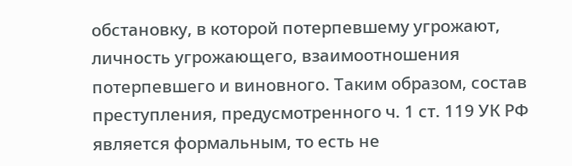обстановку, в которой потерпевшему угрожают, личность угрожающего, взаимоотношения потерпевшего и виновного. Таким образом, состав преступления, предусмотренного ч. 1 ст. 119 УК РФ является формальным, то есть не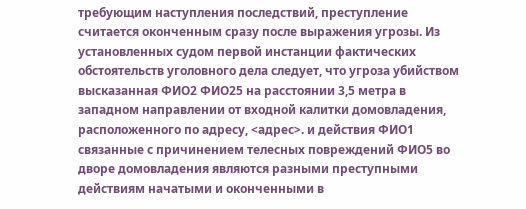требующим наступления последствий, преступление считается оконченным сразу после выражения угрозы. Из установленных судом первой инстанции фактических обстоятельств уголовного дела следует, что угроза убийством высказанная ФИО2 ФИО25 на расстоянии 3,5 метра в западном направлении от входной калитки домовладения, расположенного по адресу, <адрес>. и действия ФИО1 связанные с причинением телесных повреждений ФИО5 во дворе домовладения являются разными преступными действиям начатыми и оконченными в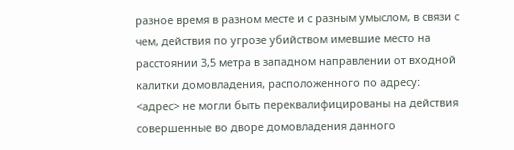разное время в разном месте и с разным умыслом, в связи с чем, действия по угрозе убийством имевшие место на расстоянии 3,5 метра в западном направлении от входной калитки домовладения, расположенного по адресу: <адрес> не могли быть переквалифицированы на действия совершенные во дворе домовладения данного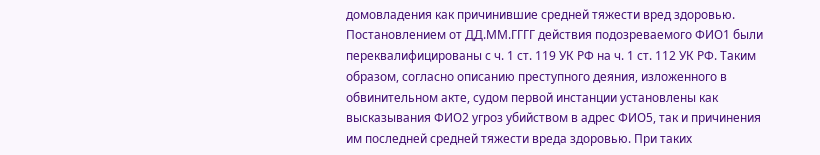домовладения как причинившие средней тяжести вред здоровью. Постановлением от ДД.ММ.ГГГГ действия подозреваемого ФИО1 были переквалифицированы с ч. 1 ст. 119 УК РФ на ч. 1 ст. 112 УК РФ. Таким образом, согласно описанию преступного деяния, изложенного в обвинительном акте, судом первой инстанции установлены как высказывания ФИО2 угроз убийством в адрес ФИО5, так и причинения им последней средней тяжести вреда здоровью. При таких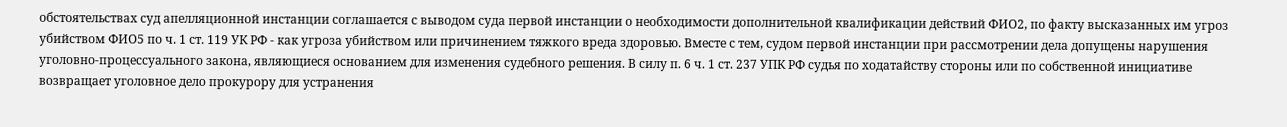обстоятельствах суд апелляционной инстанции соглашается с выводом суда первой инстанции о необходимости дополнительной квалификации действий ФИО2, по факту высказанных им угроз убийством ФИО5 по ч. 1 ст. 119 УК РФ - как угроза убийством или причинением тяжкого вреда здоровью. Вместе с тем, судом первой инстанции при рассмотрении дела допущены нарушения уголовно-процессуального закона, являющиеся основанием для изменения судебного решения. В силу п. 6 ч. 1 ст. 237 УПК РФ судья по ходатайству стороны или по собственной инициативе возвращает уголовное дело прокурору для устранения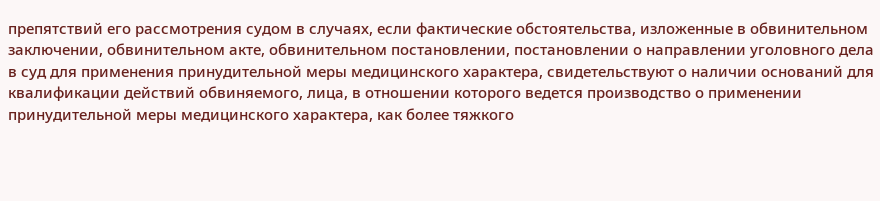препятствий его рассмотрения судом в случаях, если фактические обстоятельства, изложенные в обвинительном заключении, обвинительном акте, обвинительном постановлении, постановлении о направлении уголовного дела в суд для применения принудительной меры медицинского характера, свидетельствуют о наличии оснований для квалификации действий обвиняемого, лица, в отношении которого ведется производство о применении принудительной меры медицинского характера, как более тяжкого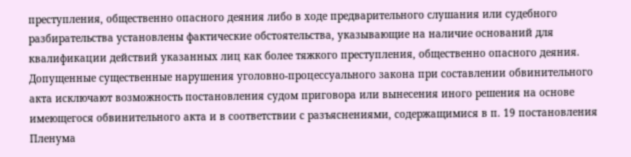преступления, общественно опасного деяния либо в ходе предварительного слушания или судебного разбирательства установлены фактические обстоятельства, указывающие на наличие оснований для квалификации действий указанных лиц как более тяжкого преступления, общественно опасного деяния. Допущенные существенные нарушения уголовно-процессуального закона при составлении обвинительного акта исключают возможность постановления судом приговора или вынесения иного решения на основе имеющегося обвинительного акта и в соответствии с разъяснениями, содержащимися в п. 19 постановления Пленума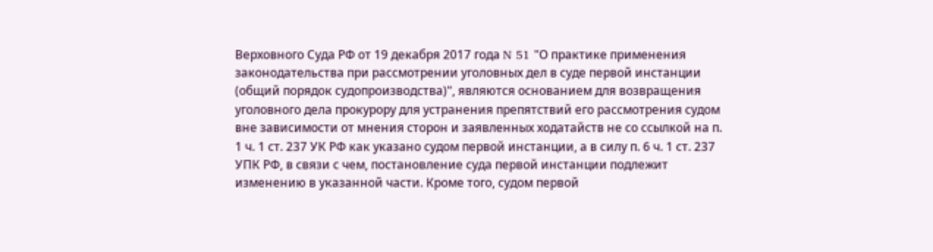Верховного Суда РФ от 19 декабря 2017 года N 51 "О практике применения законодательства при рассмотрении уголовных дел в суде первой инстанции (общий порядок судопроизводства)", являются основанием для возвращения уголовного дела прокурору для устранения препятствий его рассмотрения судом вне зависимости от мнения сторон и заявленных ходатайств не со ссылкой на п. 1 ч. 1 ст. 237 УК РФ как указано судом первой инстанции, а в силу п. 6 ч. 1 ст. 237 УПК РФ, в связи с чем, постановление суда первой инстанции подлежит изменению в указанной части. Кроме того, судом первой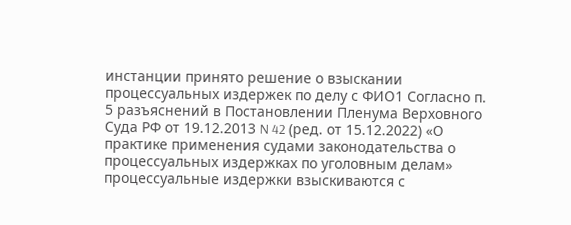инстанции принято решение о взыскании процессуальных издержек по делу с ФИО1 Согласно п. 5 разъяснений в Постановлении Пленума Верховного Суда РФ от 19.12.2013 N 42 (ред. от 15.12.2022) «О практике применения судами законодательства о процессуальных издержках по уголовным делам» процессуальные издержки взыскиваются с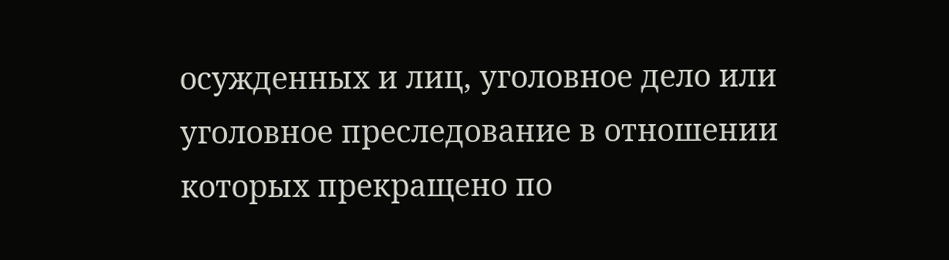осужденных и лиц, уголовное дело или уголовное преследование в отношении которых прекращено по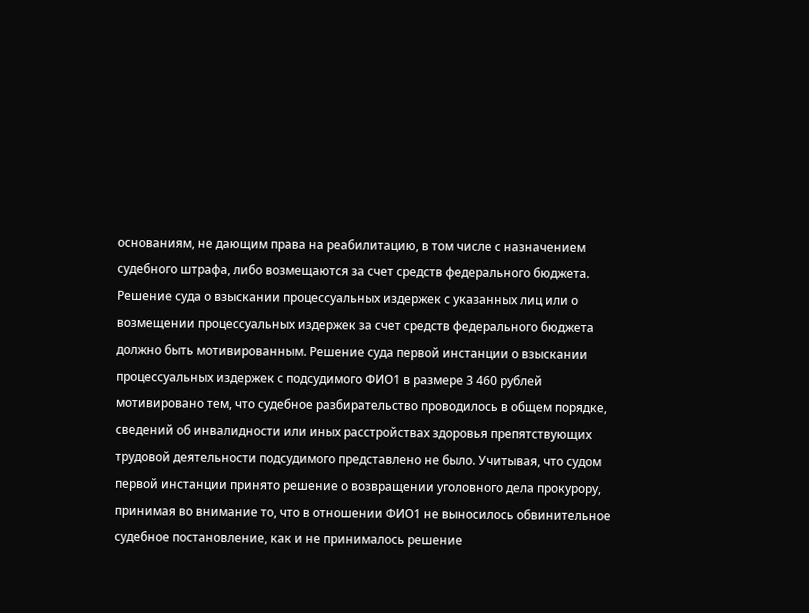основаниям, не дающим права на реабилитацию, в том числе с назначением судебного штрафа, либо возмещаются за счет средств федерального бюджета. Решение суда о взыскании процессуальных издержек с указанных лиц или о возмещении процессуальных издержек за счет средств федерального бюджета должно быть мотивированным. Решение суда первой инстанции о взыскании процессуальных издержек с подсудимого ФИО1 в размере 3 460 рублей мотивировано тем, что судебное разбирательство проводилось в общем порядке, сведений об инвалидности или иных расстройствах здоровья препятствующих трудовой деятельности подсудимого представлено не было. Учитывая, что судом первой инстанции принято решение о возвращении уголовного дела прокурору, принимая во внимание то, что в отношении ФИО1 не выносилось обвинительное судебное постановление, как и не принималось решение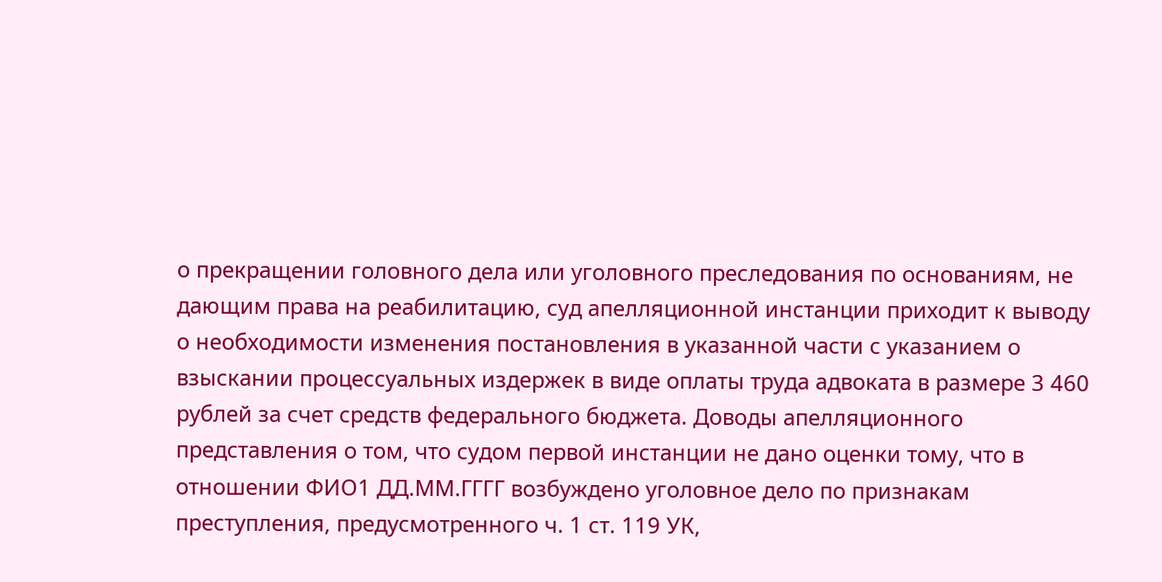о прекращении головного дела или уголовного преследования по основаниям, не дающим права на реабилитацию, суд апелляционной инстанции приходит к выводу о необходимости изменения постановления в указанной части с указанием о взыскании процессуальных издержек в виде оплаты труда адвоката в размере 3 460 рублей за счет средств федерального бюджета. Доводы апелляционного представления о том, что судом первой инстанции не дано оценки тому, что в отношении ФИО1 ДД.ММ.ГГГГ возбуждено уголовное дело по признакам преступления, предусмотренного ч. 1 ст. 119 УК,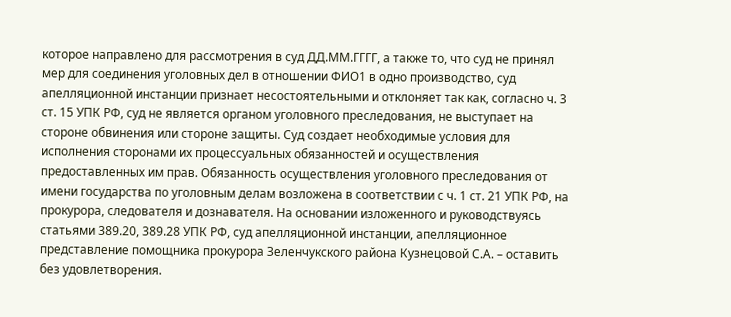которое направлено для рассмотрения в суд ДД.ММ.ГГГГ, а также то, что суд не принял мер для соединения уголовных дел в отношении ФИО1 в одно производство, суд апелляционной инстанции признает несостоятельными и отклоняет так как, согласно ч. 3 ст. 15 УПК РФ, суд не является органом уголовного преследования, не выступает на стороне обвинения или стороне защиты. Суд создает необходимые условия для исполнения сторонами их процессуальных обязанностей и осуществления предоставленных им прав. Обязанность осуществления уголовного преследования от имени государства по уголовным делам возложена в соответствии с ч. 1 ст. 21 УПК РФ, на прокурора, следователя и дознавателя. На основании изложенного и руководствуясь статьями 389.20, 389.28 УПК РФ, суд апелляционной инстанции, апелляционное представление помощника прокурора Зеленчукского района Кузнецовой С.А. – оставить без удовлетворения.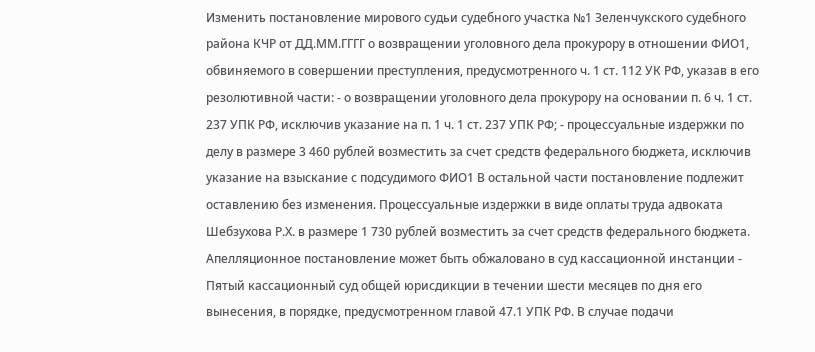Изменить постановление мирового судьи судебного участка №1 Зеленчукского судебного района КЧР от ДД.ММ.ГГГГ о возвращении уголовного дела прокурору в отношении ФИО1, обвиняемого в совершении преступления, предусмотренного ч. 1 ст. 112 УК РФ, указав в его резолютивной части: - о возвращении уголовного дела прокурору на основании п. 6 ч. 1 ст. 237 УПК РФ, исключив указание на п. 1 ч. 1 ст. 237 УПК РФ; - процессуальные издержки по делу в размере 3 460 рублей возместить за счет средств федерального бюджета, исключив указание на взыскание с подсудимого ФИО1 В остальной части постановление подлежит оставлению без изменения. Процессуальные издержки в виде оплаты труда адвоката Шебзухова Р.Х. в размере 1 730 рублей возместить за счет средств федерального бюджета. Апелляционное постановление может быть обжаловано в суд кассационной инстанции - Пятый кассационный суд общей юрисдикции в течении шести месяцев по дня его вынесения, в порядке, предусмотренном главой 47.1 УПК РФ. В случае подачи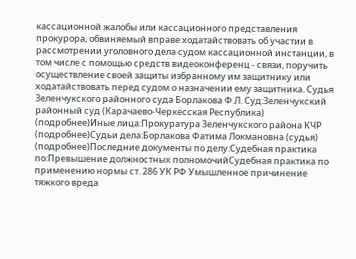кассационной жалобы или кассационного представления прокурора, обвиняемый вправе ходатайствовать об участии в рассмотрении уголовного дела судом кассационной инстанции, в том числе с помощью средств видеоконференц - связи, поручить осуществление своей защиты избранному им защитнику или ходатайствовать перед судом о назначении ему защитника. Судья Зеленчукского районного суда Борлакова Ф.Л. Суд:Зеленчукский районный суд (Карачаево-Черкесская Республика) (подробнее)Иные лица:Прокуратура Зеленчукского района КЧР (подробнее)Судьи дела:Борлакова Фатима Локмановна (судья) (подробнее)Последние документы по делу:Судебная практика по:Превышение должностных полномочийСудебная практика по применению нормы ст. 286 УК РФ Умышленное причинение тяжкого вреда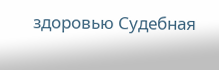здоровью Судебная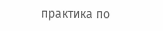практика по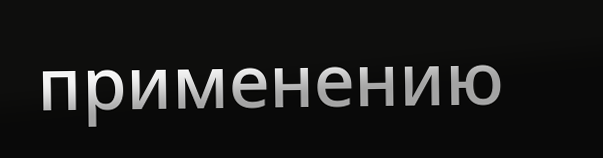применению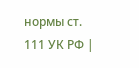нормы ст. 111 УК РФ |